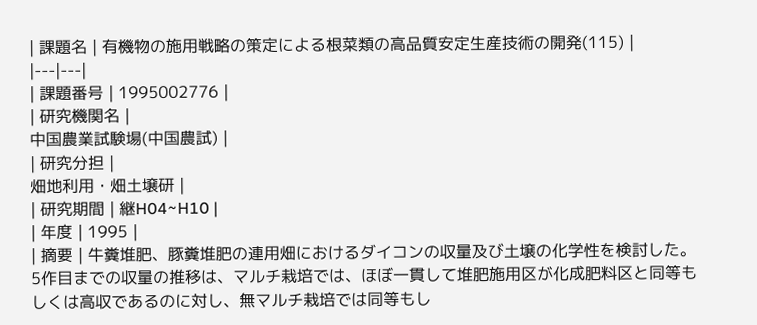| 課題名 | 有機物の施用戦略の策定による根菜類の高品質安定生産技術の開発(115) |
|---|---|
| 課題番号 | 1995002776 |
| 研究機関名 |
中国農業試験場(中国農試) |
| 研究分担 |
畑地利用・畑土壌研 |
| 研究期間 | 継H04~H10 |
| 年度 | 1995 |
| 摘要 | 牛糞堆肥、豚糞堆肥の連用畑におけるダイコンの収量及び土壌の化学性を検討した。5作目までの収量の推移は、マルチ栽培では、ほぼ一貫して堆肥施用区が化成肥料区と同等もしくは高収であるのに対し、無マルチ栽培では同等もし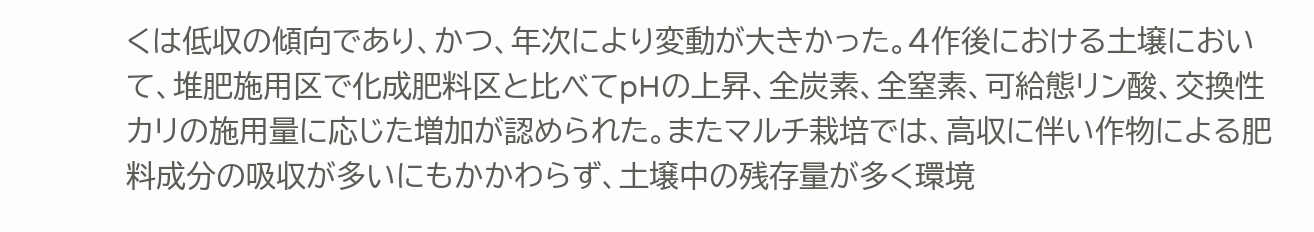くは低収の傾向であり、かつ、年次により変動が大きかった。4作後における土壌において、堆肥施用区で化成肥料区と比べてpHの上昇、全炭素、全窒素、可給態リン酸、交換性カリの施用量に応じた増加が認められた。またマルチ栽培では、高収に伴い作物による肥料成分の吸収が多いにもかかわらず、土壌中の残存量が多く環境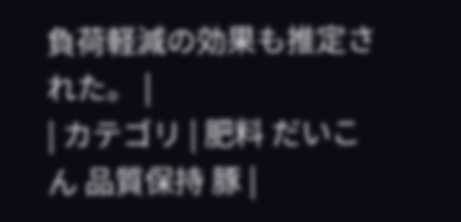負荷軽減の効果も推定された。 |
| カテゴリ | 肥料 だいこん 品質保持 豚 |